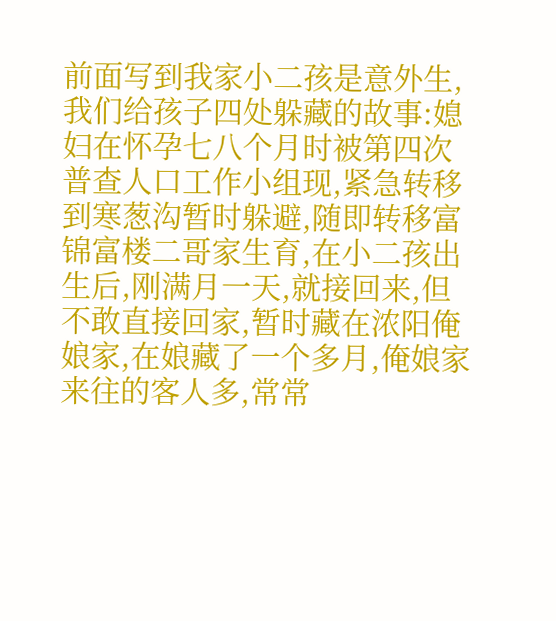前面写到我家小二孩是意外生,我们给孩子四处躲藏的故事:媳妇在怀孕七八个月时被第四次普查人口工作小组现,紧急转移到寒葱沟暂时躲避,随即转移富锦富楼二哥家生育,在小二孩出生后,刚满月一天,就接回来,但不敢直接回家,暂时藏在浓阳俺娘家,在娘藏了一个多月,俺娘家来往的客人多,常常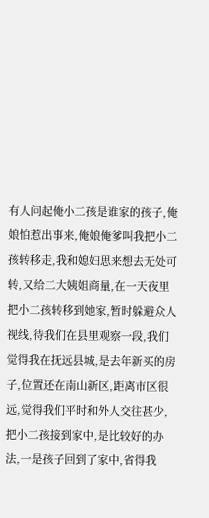有人问起俺小二孩是谁家的孩子,俺娘怕惹出事来,俺娘俺爹叫我把小二孩转移走,我和媳妇思来想去无处可转,又给二大姨姐商量,在一天夜里把小二孩转移到她家,暂时躲避众人视线,待我们在县里观察一段,我们觉得我在抚远县城,是去年新买的房子,位置还在南山新区,距离市区很远,觉得我们平时和外人交往甚少,把小二孩接到家中,是比较好的办法,一是孩子回到了家中,省得我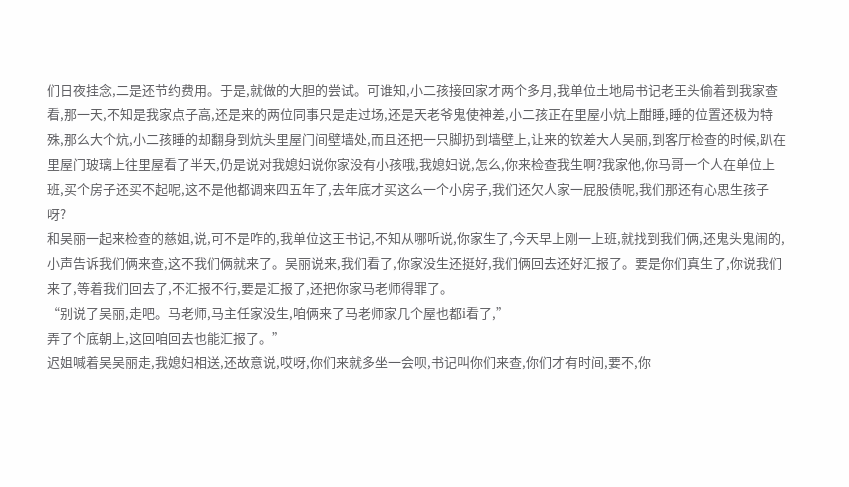们日夜挂念,二是还节约费用。于是,就做的大胆的尝试。可谁知,小二孩接回家才两个多月,我单位土地局书记老王头偷着到我家查看,那一天,不知是我家点子高,还是来的两位同事只是走过场,还是天老爷鬼使神差,小二孩正在里屋小炕上酣睡,睡的位置还极为特殊,那么大个炕,小二孩睡的却翻身到炕头里屋门间壁墙处,而且还把一只脚扔到墙壁上,让来的钦差大人吴丽,到客厅检查的时候,趴在里屋门玻璃上往里屋看了半天,仍是说对我媳妇说你家没有小孩哦,我媳妇说,怎么,你来检查我生啊?我家他,你马哥一个人在单位上班,买个房子还买不起呢,这不是他都调来四五年了,去年底才买这么一个小房子,我们还欠人家一屁股债呢,我们那还有心思生孩子呀?
和吴丽一起来检查的慈姐,说,可不是咋的,我单位这王书记,不知从哪听说,你家生了,今天早上刚一上班,就找到我们俩,还鬼头鬼闹的,小声告诉我们俩来查,这不我们俩就来了。吴丽说来,我们看了,你家没生还挺好,我们俩回去还好汇报了。要是你们真生了,你说我们来了,等着我们回去了,不汇报不行,要是汇报了,还把你家马老师得罪了。
“别说了吴丽,走吧。马老师,马主任家没生,咱俩来了马老师家几个屋也都i看了,”
弄了个底朝上,这回咱回去也能汇报了。”
迟姐喊着吴吴丽走,我媳妇相送,还故意说,哎呀,你们来就多坐一会呗,书记叫你们来查,你们才有时间,要不,你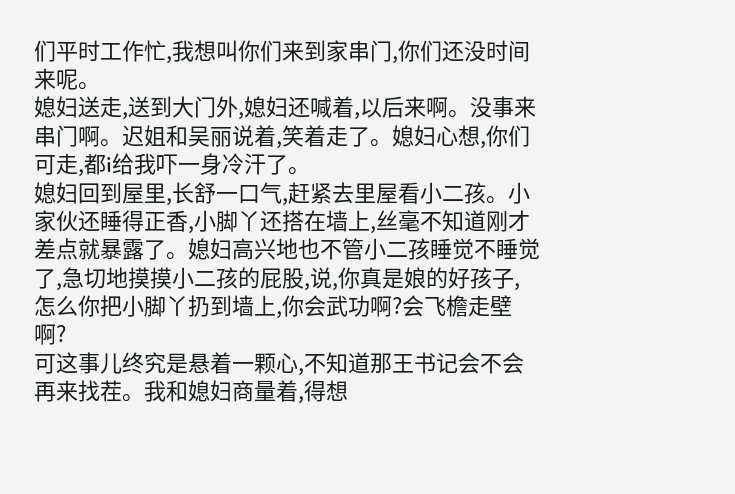们平时工作忙,我想叫你们来到家串门,你们还没时间来呢。
媳妇送走,送到大门外,媳妇还喊着,以后来啊。没事来串门啊。迟姐和吴丽说着,笑着走了。媳妇心想,你们可走,都i给我吓一身冷汗了。
媳妇回到屋里,长舒一口气,赶紧去里屋看小二孩。小家伙还睡得正香,小脚丫还搭在墙上,丝毫不知道刚才差点就暴露了。媳妇高兴地也不管小二孩睡觉不睡觉了,急切地摸摸小二孩的屁股,说,你真是娘的好孩子,怎么你把小脚丫扔到墙上,你会武功啊?会飞檐走壁啊?
可这事儿终究是悬着一颗心,不知道那王书记会不会再来找茬。我和媳妇商量着,得想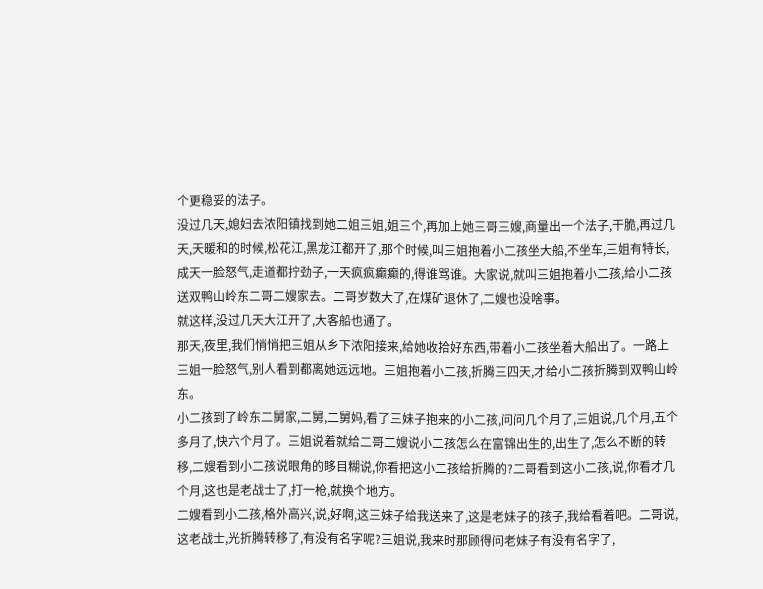个更稳妥的法子。
没过几天,媳妇去浓阳镇找到她二姐三姐,姐三个,再加上她三哥三嫂,商量出一个法子,干脆,再过几天,天暖和的时候,松花江,黑龙江都开了,那个时候,叫三姐抱着小二孩坐大船,不坐车,三姐有特长,成天一脸怒气,走道都拧劲子,一天疯疯癫癫的,得谁骂谁。大家说,就叫三姐抱着小二孩,给小二孩送双鸭山岭东二哥二嫂家去。二哥岁数大了,在煤矿退休了,二嫂也没啥事。
就这样,没过几天大江开了,大客船也通了。
那天,夜里,我们悄悄把三姐从乡下浓阳接来,给她收拾好东西,带着小二孩坐着大船出了。一路上三姐一脸怒气,别人看到都离她远远地。三姐抱着小二孩,折腾三四天,才给小二孩折腾到双鸭山岭东。
小二孩到了岭东二舅家,二舅,二舅妈,看了三妹子抱来的小二孩,问问几个月了,三姐说,几个月,五个多月了,快六个月了。三姐说着就给二哥二嫂说小二孩怎么在富锦出生的,出生了,怎么不断的转移,二嫂看到小二孩说眼角的眵目糊说,你看把这小二孩给折腾的?二哥看到这小二孩,说,你看才几个月,这也是老战士了,打一枪,就换个地方。
二嫂看到小二孩,格外高兴,说,好啊,这三妹子给我送来了,这是老妹子的孩子,我给看着吧。二哥说,这老战士,光折腾转移了,有没有名字呢?三姐说,我来时那顾得问老妹子有没有名字了,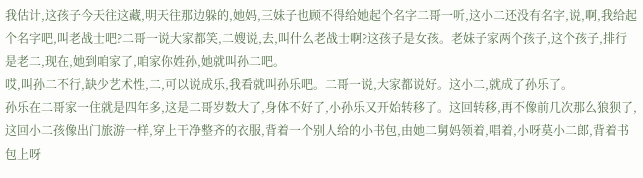我估计,这孩子今天往这藏,明天往那边躲的,她妈,三妹子也顾不得给她起个名字二哥一听,这小二还没有名字,说,啊,我给起个名字吧,叫老战士吧?二哥一说大家都笑,二嫂说,去,叫什么老战士啊?这孩子是女孩。老妹子家两个孩子,这个孩子,排行是老二,现在,她到咱家了,咱家你姓孙,她就叫孙二吧。
哎,叫孙二不行,缺少艺术性,二,可以说成乐,我看就叫孙乐吧。二哥一说,大家都说好。这小二,就成了孙乐了。
孙乐在二哥家一住就是四年多,这是二哥岁数大了,身体不好了,小孙乐又开始转移了。这回转移,再不像前几次那么狼狈了,这回小二孩像出门旅游一样,穿上干净整齐的衣服,背着一个别人给的小书包,由她二舅妈领着,唱着,小呀莫小二郎,背着书包上呀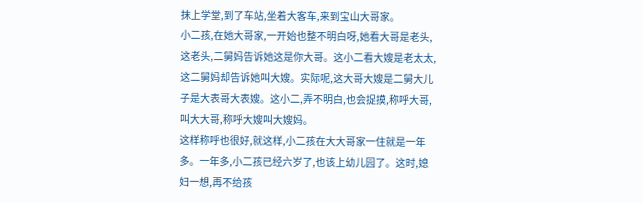抹上学堂,到了车站,坐着大客车,来到宝山大哥家。
小二孩,在她大哥家,一开始也整不明白呀,她看大哥是老头,这老头,二舅妈告诉她这是你大哥。这小二看大嫂是老太太,这二舅妈却告诉她叫大嫂。实际呢,这大哥大嫂是二舅大儿子是大表哥大表嫂。这小二,弄不明白,也会捉摸,称呼大哥,叫大大哥,称呼大嫂叫大嫂妈。
这样称呼也很好,就这样,小二孩在大大哥家一住就是一年多。一年多,小二孩已经六岁了,也该上幼儿园了。这时,媳妇一想,再不给孩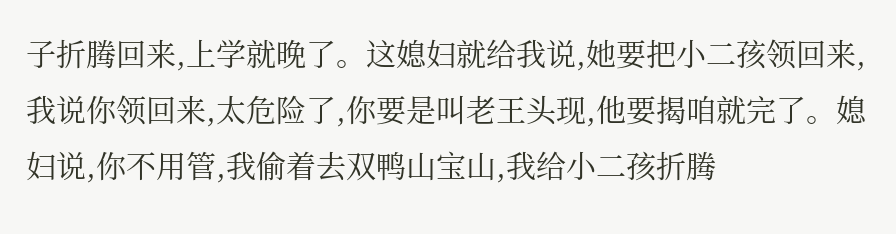子折腾回来,上学就晚了。这媳妇就给我说,她要把小二孩领回来,我说你领回来,太危险了,你要是叫老王头现,他要揭咱就完了。媳妇说,你不用管,我偷着去双鸭山宝山,我给小二孩折腾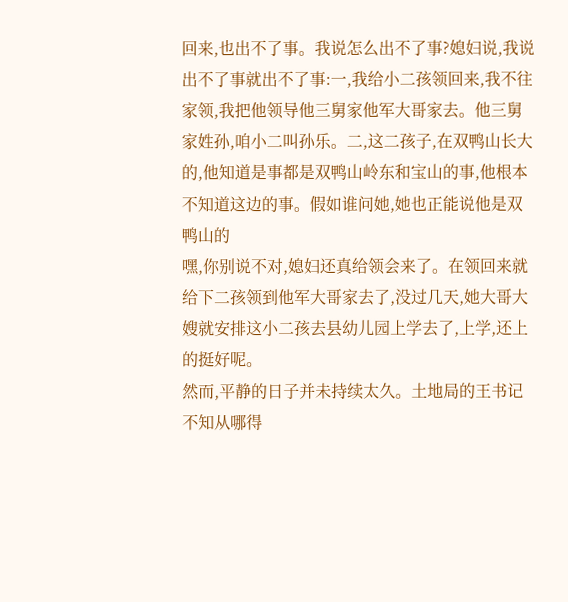回来,也出不了事。我说怎么出不了事?媳妇说,我说出不了事就出不了事:一,我给小二孩领回来,我不往家领,我把他领导他三舅家他军大哥家去。他三舅家姓孙,咱小二叫孙乐。二,这二孩子,在双鸭山长大的,他知道是事都是双鸭山岭东和宝山的事,他根本不知道这边的事。假如谁问她,她也正能说他是双鸭山的
嘿,你别说不对,媳妇还真给领会来了。在领回来就给下二孩领到他军大哥家去了,没过几天,她大哥大嫂就安排这小二孩去县幼儿园上学去了,上学,还上的挺好呢。
然而,平静的日子并未持续太久。土地局的王书记不知从哪得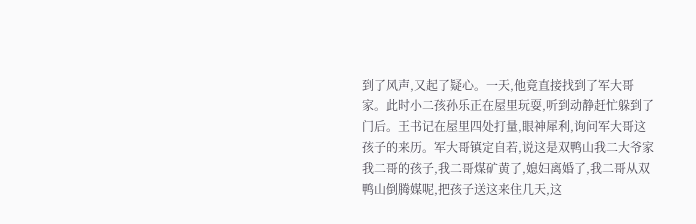到了风声,又起了疑心。一天,他竟直接找到了军大哥家。此时小二孩孙乐正在屋里玩耍,听到动静赶忙躲到了门后。王书记在屋里四处打量,眼神犀利,询问军大哥这孩子的来历。军大哥镇定自若,说这是双鸭山我二大爷家我二哥的孩子,我二哥煤矿黄了,媳妇离婚了,我二哥从双鸭山倒腾媒呢,把孩子送这来住几天,这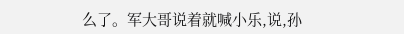么了。军大哥说着就喊小乐,说,孙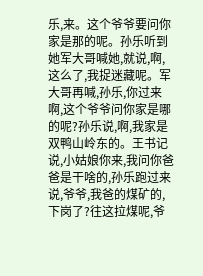乐,来。这个爷爷要问你家是那的呢。孙乐听到她军大哥喊她,就说,啊,这么了,我捉迷藏呢。军大哥再喊,孙乐,你过来啊,这个爷爷问你家是哪的呢?孙乐说,啊,我家是双鸭山岭东的。王书记说,小姑娘你来,我问你爸爸是干啥的,孙乐跑过来说,爷爷,我爸的煤矿的,下岗了?往这拉煤呢,爷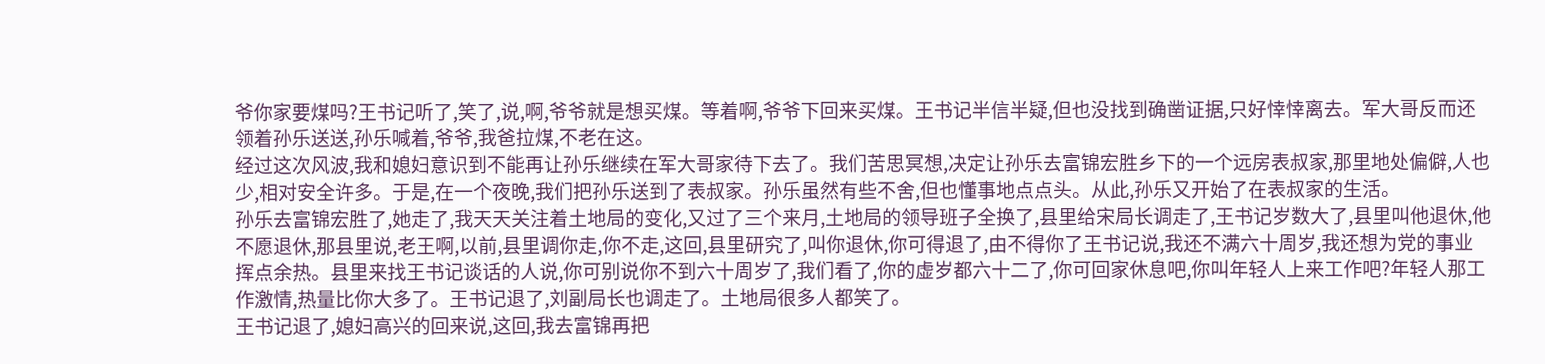爷你家要煤吗?王书记听了,笑了,说,啊,爷爷就是想买煤。等着啊,爷爷下回来买煤。王书记半信半疑,但也没找到确凿证据,只好悻悻离去。军大哥反而还领着孙乐送送,孙乐喊着,爷爷,我爸拉煤,不老在这。
经过这次风波,我和媳妇意识到不能再让孙乐继续在军大哥家待下去了。我们苦思冥想,决定让孙乐去富锦宏胜乡下的一个远房表叔家,那里地处偏僻,人也少,相对安全许多。于是,在一个夜晚,我们把孙乐送到了表叔家。孙乐虽然有些不舍,但也懂事地点点头。从此,孙乐又开始了在表叔家的生活。
孙乐去富锦宏胜了,她走了,我天天关注着土地局的变化,又过了三个来月,土地局的领导班子全换了,县里给宋局长调走了,王书记岁数大了,县里叫他退休,他不愿退休,那县里说,老王啊,以前,县里调你走,你不走,这回,县里研究了,叫你退休,你可得退了,由不得你了王书记说,我还不满六十周岁,我还想为党的事业挥点余热。县里来找王书记谈话的人说,你可别说你不到六十周岁了,我们看了,你的虚岁都六十二了,你可回家休息吧,你叫年轻人上来工作吧?年轻人那工作激情,热量比你大多了。王书记退了,刘副局长也调走了。土地局很多人都笑了。
王书记退了,媳妇高兴的回来说,这回,我去富锦再把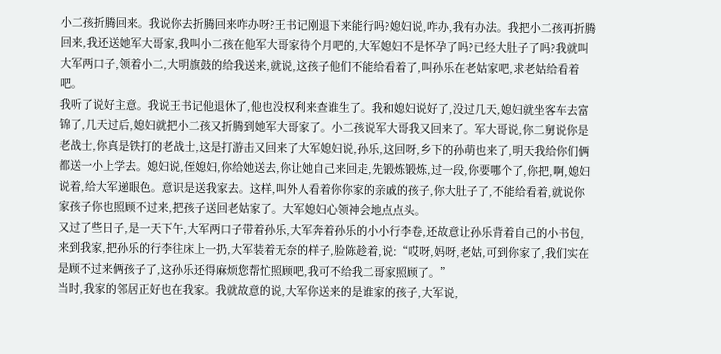小二孩折腾回来。我说你去折腾回来咋办呀?王书记刚退下来能行吗?媳妇说,咋办,我有办法。我把小二孩再折腾回来,我还送她军大哥家,我叫小二孩在他军大哥家待个月吧的,大军媳妇不是怀孕了吗?已经大肚子了吗?我就叫大军两口子,领着小二,大明旗鼓的给我送来,就说,这孩子他们不能给看着了,叫孙乐在老姑家吧,求老姑给看着吧。
我听了说好主意。我说王书记他退休了,他也没权利来查谁生了。我和媳妇说好了,没过几天,媳妇就坐客车去富锦了,几天过后,媳妇就把小二孩又折腾到她军大哥家了。小二孩说军大哥我又回来了。军大哥说,你二舅说你是老战士,你真是铁打的老战士,这是打游击又回来了大军媳妇说,孙乐,这回呀,乡下的孙萌也来了,明天我给你们俩都送一小上学去。媳妇说,侄媳妇,你给她送去,你让她自己来回走,先锻炼锻炼,过一段,你要哪个了,你把,啊,媳妇说着,给大军递眼色。意识是送我家去。这样,叫外人看着你你家的亲戚的孩子,你大肚子了,不能给看着,就说你家孩子你也照顾不过来,把孩子送回老姑家了。大军媳妇心领神会地点点头。
又过了些日子,是一天下午,大军两口子带着孙乐,大军奔着孙乐的小小行李卷,还故意让孙乐背着自己的小书包,来到我家,把孙乐的行李往床上一扔,大军装着无奈的样子,脸陈趁着,说:“哎呀,妈呀,老姑,可到你家了,我们实在是顾不过来俩孩子了,这孙乐还得麻烦您帮忙照顾吧,我可不给我二哥家照顾了。”
当时,我家的邻居正好也在我家。我就故意的说,大军你送来的是谁家的孩子,大军说,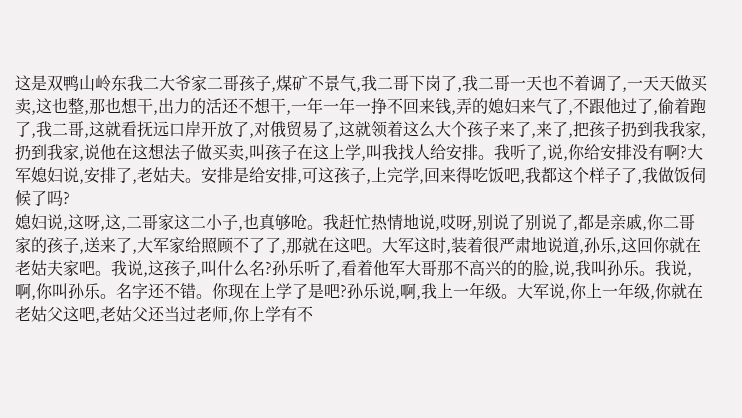这是双鸭山岭东我二大爷家二哥孩子,煤矿不景气,我二哥下岗了,我二哥一天也不着调了,一天天做买卖,这也整,那也想干,出力的活还不想干,一年一年一挣不回来钱,弄的媳妇来气了,不跟他过了,偷着跑了,我二哥,这就看抚远口岸开放了,对俄贸易了,这就领着这么大个孩子来了,来了,把孩子扔到我我家,扔到我家,说他在这想法子做买卖,叫孩子在这上学,叫我找人给安排。我听了,说,你给安排没有啊?大军媳妇说,安排了,老姑夫。安排是给安排,可这孩子,上完学,回来得吃饭吧,我都这个样子了,我做饭伺候了吗?
媳妇说,这呀,这,二哥家这二小子,也真够呛。我赶忙热情地说,哎呀,别说了别说了,都是亲戚,你二哥家的孩子,送来了,大军家给照顾不了了,那就在这吧。大军这时,装着很严肃地说道,孙乐,这回你就在老姑夫家吧。我说,这孩子,叫什么名?孙乐听了,看着他军大哥那不高兴的的脸,说,我叫孙乐。我说,啊,你叫孙乐。名字还不错。你现在上学了是吧?孙乐说,啊,我上一年级。大军说,你上一年级,你就在老姑父这吧,老姑父还当过老师,你上学有不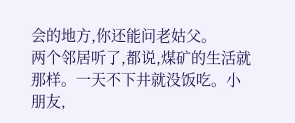会的地方,你还能问老姑父。
两个邻居听了,都说,煤矿的生活就那样。一天不下井就没饭吃。小朋友,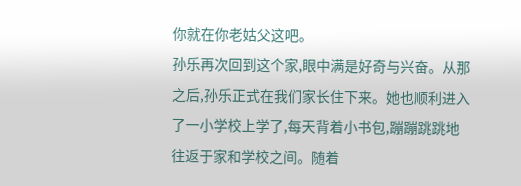你就在你老姑父这吧。
孙乐再次回到这个家,眼中满是好奇与兴奋。从那之后,孙乐正式在我们家长住下来。她也顺利进入了一小学校上学了,每天背着小书包,蹦蹦跳跳地往返于家和学校之间。随着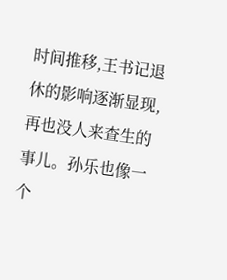时间推移,王书记退休的影响逐渐显现,再也没人来查生的事儿。孙乐也像一个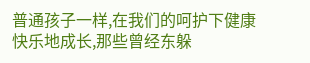普通孩子一样,在我们的呵护下健康快乐地成长,那些曾经东躲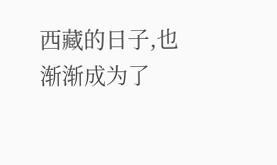西藏的日子,也渐渐成为了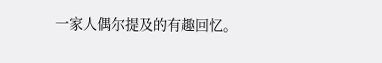一家人偶尔提及的有趣回忆。